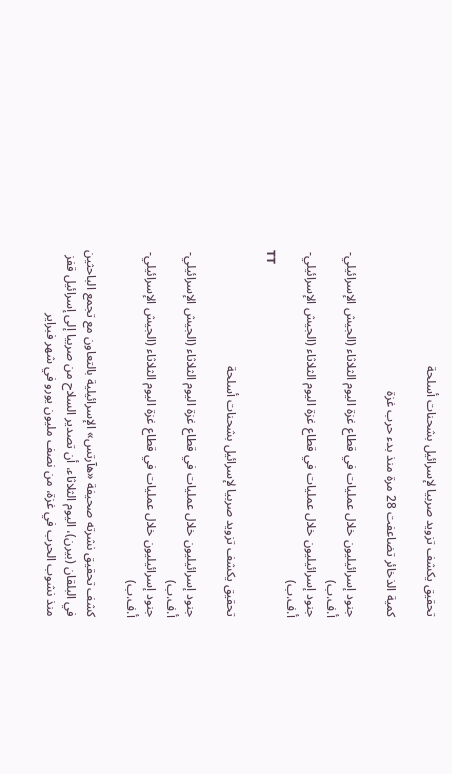تحقيق يكشف تزويد صربيا لإسرائيل بشحنات أسلحة

كمية الذخائر تضاعفت 28 مرة منذ بدء حرب غزة

جنود إسرائيليون خلال عمليات في قطاع غزة اليوم الثلاثاء (الجيش الإسرائيلي- أ.ف.ب)
جنود إسرائيليون خلال عمليات في قطاع غزة اليوم الثلاثاء (الجيش الإسرائيلي- أ.ف.ب)
TT

تحقيق يكشف تزويد صربيا لإسرائيل بشحنات أسلحة

جنود إسرائيليون خلال عمليات في قطاع غزة اليوم الثلاثاء (الجيش الإسرائيلي- أ.ف.ب)
جنود إسرائيليون خلال عمليات في قطاع غزة اليوم الثلاثاء (الجيش الإسرائيلي- أ.ف.ب)

كشف تحقيق نشرته صحيفة «هآرتس» الإسرائيلية بالتعاون مع تجمع الباحثين في البلقان (بيرن)، اليوم الثلاثاء، أن تصدير السلاح من صربيا إلى إسرائيل قفز منذ نشوب الحرب في غزة، من نصف مليون يورو في شهر فبراير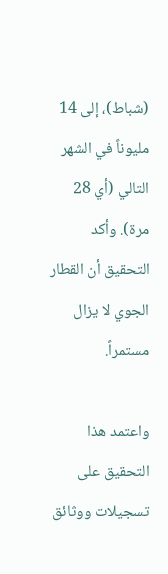(شباط)، إلى 14 مليوناً في الشهر التالي (أي 28 مرة). وأكد التحقيق أن القطار الجوي لا يزال مستمراً.

واعتمد هذا التحقيق على تسجيلات ووثائق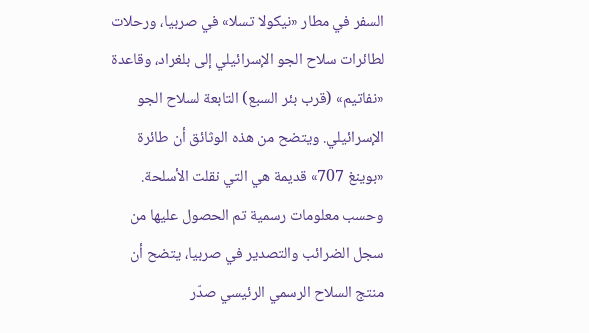السفر في مطار «نيكولا تسلا» في صربيا، ورحلات لطائرات سلاح الجو الإسرائيلي إلى بلغراد، وقاعدة «نفاتيم» (قرب بئر السبع) التابعة لسلاح الجو الإسرائيلي. ويتضح من هذه الوثائق أن طائرة «بوينغ 707» قديمة هي التي نقلت الأسلحة. وحسب معلومات رسمية تم الحصول عليها من سجل الضرائب والتصدير في صربيا، يتضح أن منتج السلاح الرسمي الرئيسي صدّر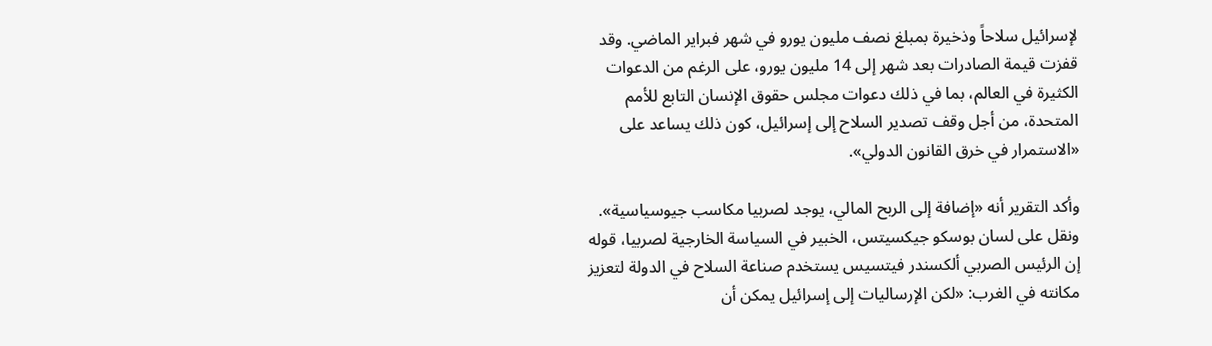لإسرائيل سلاحاً وذخيرة بمبلغ نصف مليون يورو في شهر فبراير الماضي. وقد قفزت قيمة الصادرات بعد شهر إلى 14 مليون يورو، على الرغم من الدعوات الكثيرة في العالم، بما في ذلك دعوات مجلس حقوق الإنسان التابع للأمم المتحدة، من أجل وقف تصدير السلاح إلى إسرائيل، كون ذلك يساعد على «الاستمرار في خرق القانون الدولي».

وأكد التقرير أنه «إضافة إلى الربح المالي، يوجد لصربيا مكاسب جيوسياسية». ونقل على لسان بوسكو جيكسيتس، الخبير في السياسة الخارجية لصربيا، قوله إن الرئيس الصربي ألكسندر فيتسيس يستخدم صناعة السلاح في الدولة لتعزيز مكانته في الغرب: «لكن الإرساليات إلى إسرائيل يمكن أن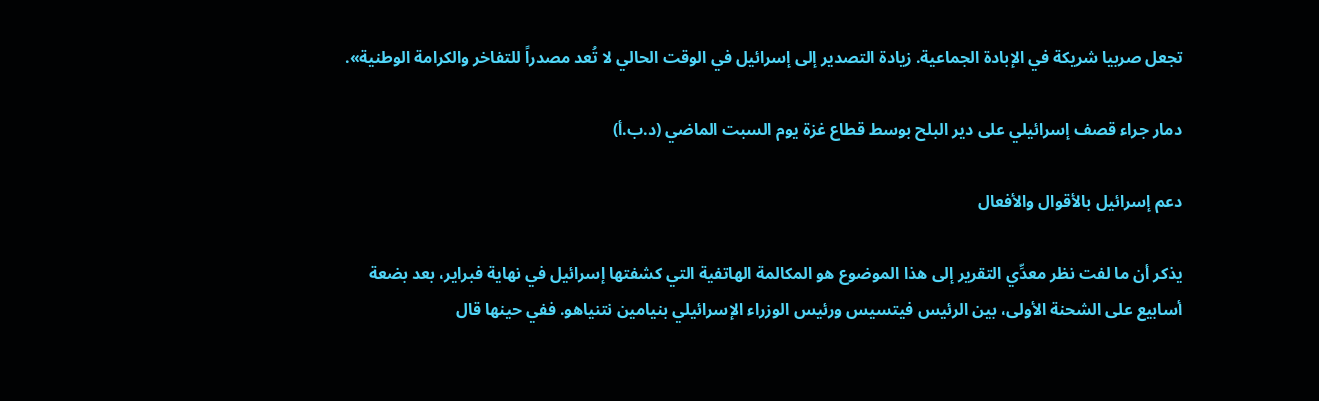تجعل صربيا شريكة في الإبادة الجماعية. زيادة التصدير إلى إسرائيل في الوقت الحالي لا تُعد مصدراً للتفاخر والكرامة الوطنية».

دمار جراء قصف إسرائيلي على دير البلح بوسط قطاع غزة يوم السبت الماضي (د.ب.أ)

دعم إسرائيل بالأقوال والأفعال

يذكر أن ما لفت نظر معدِّي التقرير إلى هذا الموضوع هو المكالمة الهاتفية التي كشفتها إسرائيل في نهاية فبراير، بعد بضعة أسابيع على الشحنة الأولى، بين الرئيس فيتسيس ورئيس الوزراء الإسرائيلي بنيامين نتنياهو. ففي حينها قال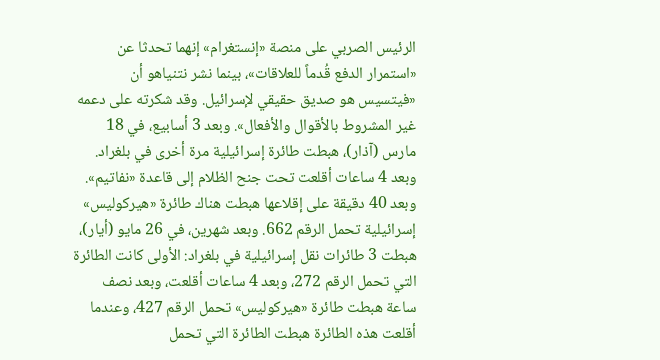الرئيس الصربي على منصة «إنستغرام» إنهما تحدثا عن «استمرار الدفع قُدماً للعلاقات»، بينما نشر نتنياهو أن «فيتسيس هو صديق حقيقي لإسرائيل. وقد شكرته على دعمه غير المشروط بالأقوال والأفعال». وبعد 3 أسابيع، في 18 مارس (آذار)، هبطت طائرة إسرائيلية مرة أخرى في بلغراد. وبعد 4 ساعات أقلعت تحت جنح الظلام إلى قاعدة «نفاتيم». وبعد 40 دقيقة على إقلاعها هبطت هناك طائرة «هيركوليس» إسرائيلية تحمل الرقم 662. وبعد شهرين، في 26 مايو (أيار)، هبطت 3 طائرات نقل إسرائيلية في بلغراد: الأولى كانت الطائرة التي تحمل الرقم 272، وبعد 4 ساعات أقلعت، وبعد نصف ساعة هبطت طائرة «هيركوليس» تحمل الرقم 427، وعندما أقلعت هذه الطائرة هبطت الطائرة التي تحمل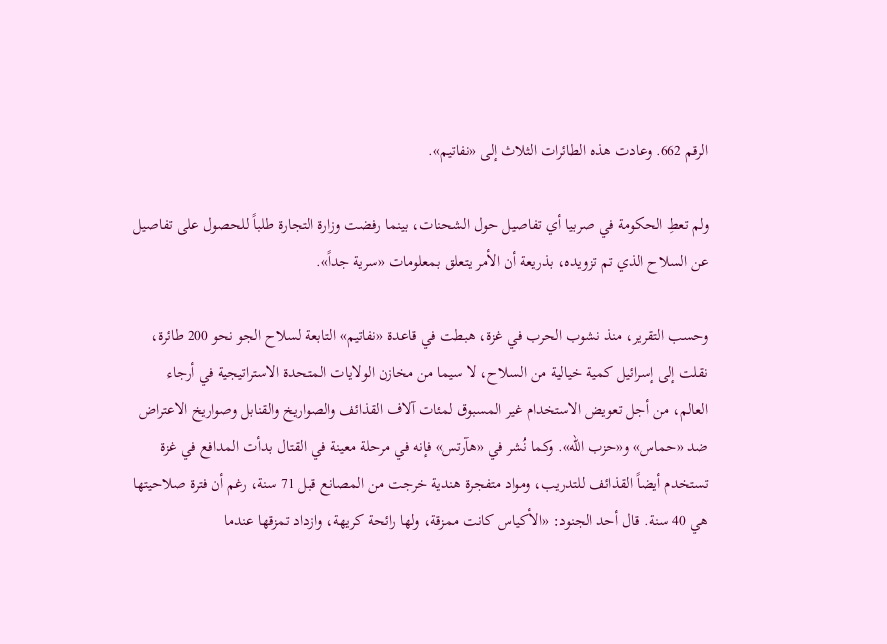الرقم 662. وعادت هذه الطائرات الثلاث إلى «نفاتيم».

ولم تعطِ الحكومة في صربيا أي تفاصيل حول الشحنات، بينما رفضت وزارة التجارة طلباً للحصول على تفاصيل عن السلاح الذي تم تزويده، بذريعة أن الأمر يتعلق بمعلومات «سرية جداً».

وحسب التقرير، منذ نشوب الحرب في غزة، هبطت في قاعدة «نفاتيم» التابعة لسلاح الجو نحو 200 طائرة، نقلت إلى إسرائيل كمية خيالية من السلاح، لا سيما من مخازن الولايات المتحدة الاستراتيجية في أرجاء العالم، من أجل تعويض الاستخدام غير المسبوق لمئات آلاف القذائف والصواريخ والقنابل وصواريخ الاعتراض ضد «حماس» و«حزب الله». وكما نُشر في «هآرتس» فإنه في مرحلة معينة في القتال بدأت المدافع في غزة تستخدم أيضاً القذائف للتدريب، ومواد متفجرة هندية خرجت من المصانع قبل 71 سنة، رغم أن فترة صلاحيتها هي 40 سنة. قال أحد الجنود: «الأكياس كانت ممزقة، ولها رائحة كريهة، وازداد تمزقها عندما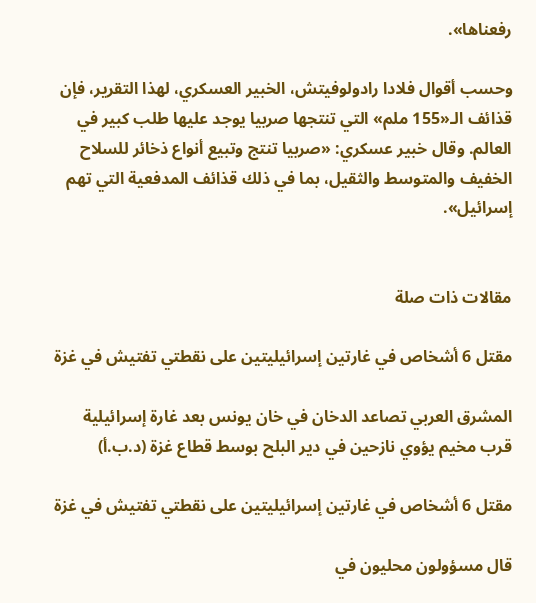رفعناها».

وحسب أقوال فلادا رادولوفيتش، الخبير العسكري، لهذا التقرير، فإن قذائف الـ«155 ملم» التي تنتجها صربيا يوجد عليها طلب كبير في العالم. وقال خبير عسكري: «صربيا تنتج وتبيع أنواع ذخائر للسلاح الخفيف والمتوسط والثقيل، بما في ذلك قذائف المدفعية التي تهم إسرائيل».


مقالات ذات صلة

مقتل 6 أشخاص في غارتين إسرائيليتين على نقطتي تفتيش في غزة

المشرق العربي تصاعد الدخان في خان يونس بعد غارة إسرائيلية قرب مخيم يؤوي نازحين في دير البلح بوسط قطاع غزة (د.ب.أ)

مقتل 6 أشخاص في غارتين إسرائيليتين على نقطتي تفتيش في غزة

قال مسؤولون محليون في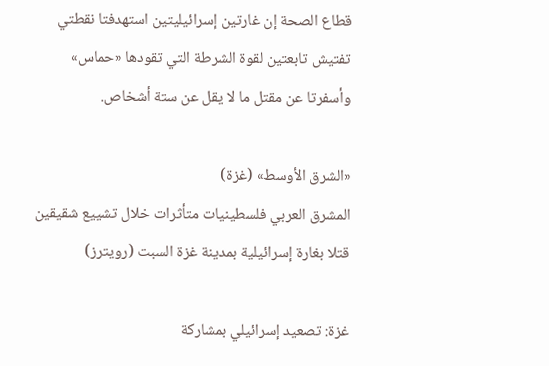قطاع الصحة إن غارتين إسرائيليتين استهدفتا نقطتي تفتيش تابعتين لقوة الشرطة التي تقودها «حماس» وأسفرتا عن مقتل ما لا يقل عن ستة أشخاص.

«الشرق الأوسط» (غزة)
المشرق العربي فلسطينيات متأثرات خلال تشييع شقيقين قتلا بغارة إسرائيلية بمدينة غزة السبت (رويترز)

غزة: تصعيد إسرائيلي بمشاركة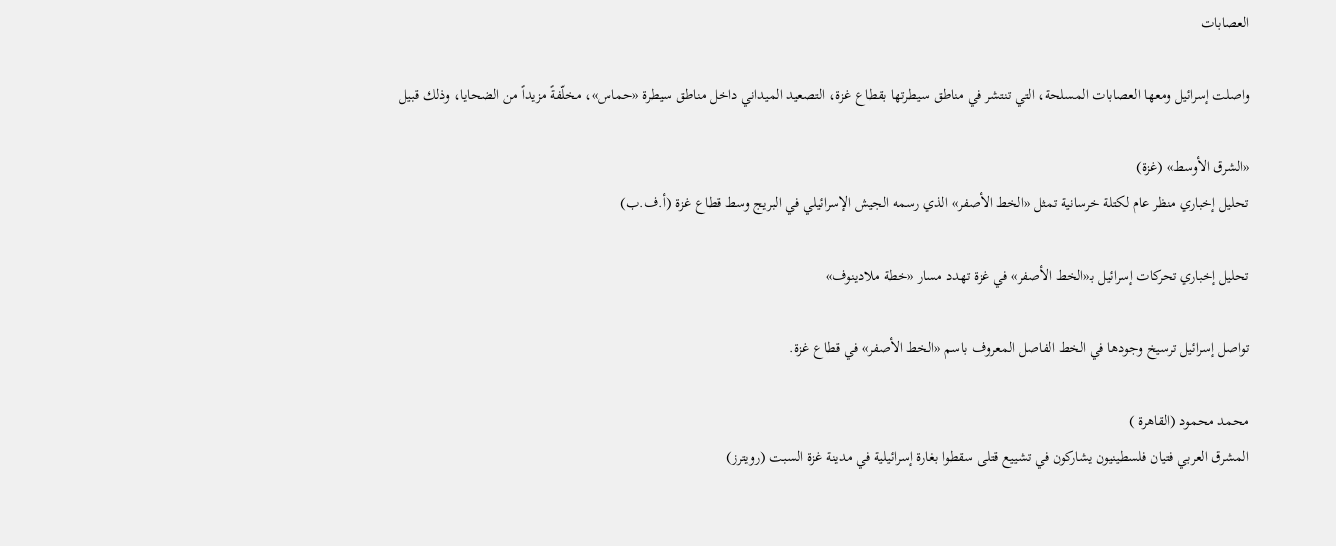العصابات

واصلت إسرائيل ومعها العصابات المسلحة، التي تنتشر في مناطق سيطرتها بقطاع غزة، التصعيد الميداني داخل مناطق سيطرة «حماس»، مخلّفةً مزيداً من الضحايا، وذلك قبيل

«الشرق الأوسط» (غزة)
تحليل إخباري منظر عام لكتلة خرسانية تمثل «الخط الأصفر» الذي رسمه الجيش الإسرائيلي في البريج وسط قطاع غزة (أ.ف.ب)

تحليل إخباري تحركات إسرائيل بـ«الخط الأصفر» في غزة تهدد مسار «خطة ملادينوف»

تواصل إسرائيل ترسيخ وجودها في الخط الفاصل المعروف باسم «الخط الأصفر» في قطاع غزة.

محمد محمود (القاهرة )
المشرق العربي فتيان فلسطينيون يشاركون في تشييع قتلى سقطوا بغارة إسرائيلية في مدينة غزة السبت (رويترز)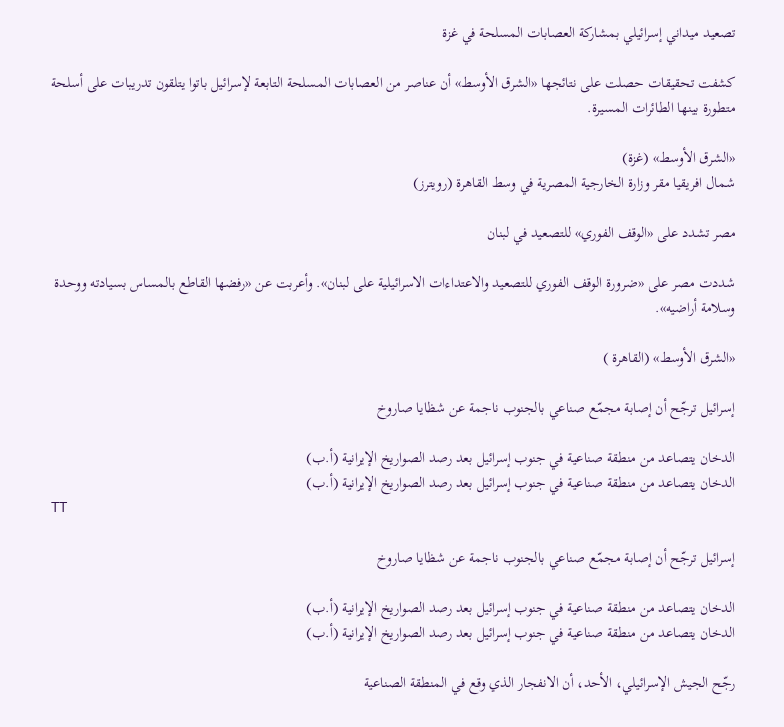تصعيد ميداني إسرائيلي بمشاركة العصابات المسلحة في غزة

كشفت تحقيقات حصلت على نتائجها «الشرق الأوسط» أن عناصر من العصابات المسلحة التابعة لإسرائيل باتوا يتلقون تدريبات على أسلحة متطورة بينها الطائرات المسيرة.

«الشرق الأوسط» (غزة)
شمال افريقيا مقر وزارة الخارجية المصرية في وسط القاهرة (رويترز)

مصر تشدد على «الوقف الفوري» للتصعيد في لبنان

شددت مصر على «ضرورة الوقف الفوري للتصعيد والاعتداءات الاسرائيلية على لبنان». وأعربت عن «رفضها القاطع بالمساس بسيادته ووحدة وسلامة أراضيه».

«الشرق الأوسط» (القاهرة )

إسرائيل ترجّح أن إصابة مجمّع صناعي بالجنوب ناجمة عن شظايا صاروخ

الدخان يتصاعد من منطقة صناعية في جنوب إسرائيل بعد رصد الصواريخ الإيرانية (أ.ب)
الدخان يتصاعد من منطقة صناعية في جنوب إسرائيل بعد رصد الصواريخ الإيرانية (أ.ب)
TT

إسرائيل ترجّح أن إصابة مجمّع صناعي بالجنوب ناجمة عن شظايا صاروخ

الدخان يتصاعد من منطقة صناعية في جنوب إسرائيل بعد رصد الصواريخ الإيرانية (أ.ب)
الدخان يتصاعد من منطقة صناعية في جنوب إسرائيل بعد رصد الصواريخ الإيرانية (أ.ب)

رجّح الجيش الإسرائيلي، الأحد، أن الانفجار الذي وقع في المنطقة الصناعية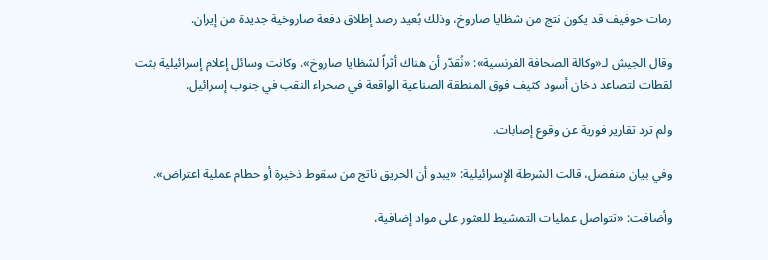رمات حوفيف قد يكون نتج من شظايا صاروخ، وذلك بُعيد رصد إطلاق دفعة صاروخية جديدة من إيران.

وقال الجيش لـ«وكالة الصحافة الفرنسية»: «نُقدّر أن هناك أثراً لشظايا صاروخ». وكانت وسائل إعلام إسرائيلية بثت لقطات لتصاعد دخان أسود كثيف فوق المنطقة الصناعية الواقعة في صحراء النقب في جنوب إسرائيل.

ولم ترد تقارير فورية عن وقوع إصابات.

وفي بيان منفصل، قالت الشرطة الإسرائيلية: «يبدو أن الحريق ناتج من سقوط ذخيرة أو حطام عملية اعتراض».

وأضافت: «تتواصل عمليات التمشيط للعثور على مواد إضافية،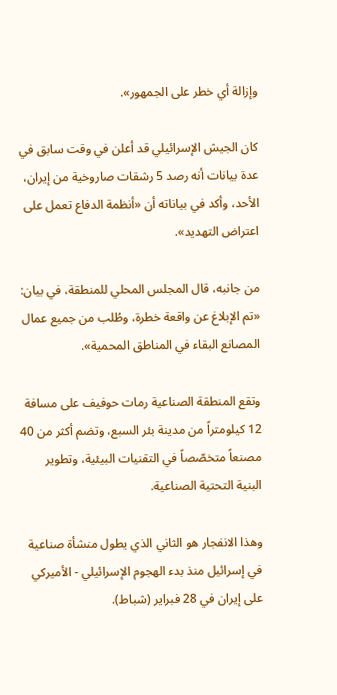وإزالة أي خطر على الجمهور».

كان الجيش الإسرائيلي قد أعلن في وقت سابق في عدة بيانات أنه رصد 5 رشقات صاروخية من إيران، الأحد، وأكد في بياناته أن «أنظمة الدفاع تعمل على اعتراض التهديد».

من جانبه، قال المجلس المحلي للمنطقة، في بيان: «تم الإبلاغ عن واقعة خطرة، وطُلب من جميع عمال المصانع البقاء في المناطق المحمية».

وتقع المنطقة الصناعية رمات حوفيف على مسافة 12 كيلومتراً من مدينة بئر السبع، وتضم أكثر من 40 مصنعاً متخصّصاً في التقنيات البيئية، وتطوير البنية التحتية الصناعية.

وهذا الانفجار هو الثاني الذي يطول منشأة صناعية في إسرائيل منذ بدء الهجوم الإسرائيلي - الأميركي على إيران في 28 فبراير (شباط).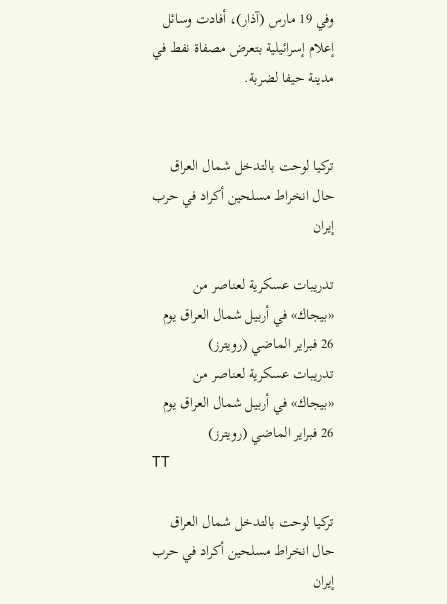وفي 19 مارس (آذار)، أفادت وسائل إعلام إسرائيلية بتعرض مصفاة نفط في مدينة حيفا لضربة.


تركيا لوحت بالتدخل شمال العراق حال انخراط مسلحين أكراد في حرب إيران

تدريبات عسكرية لعناصر من «بيجاك» في أربيل شمال العراق يوم 26 فبراير الماضي (رويترز)
تدريبات عسكرية لعناصر من «بيجاك» في أربيل شمال العراق يوم 26 فبراير الماضي (رويترز)
TT

تركيا لوحت بالتدخل شمال العراق حال انخراط مسلحين أكراد في حرب إيران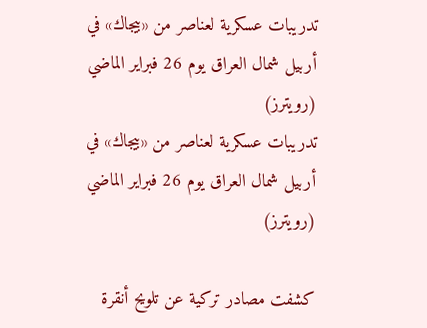تدريبات عسكرية لعناصر من «بيجاك» في أربيل شمال العراق يوم 26 فبراير الماضي (رويترز)
تدريبات عسكرية لعناصر من «بيجاك» في أربيل شمال العراق يوم 26 فبراير الماضي (رويترز)

كشفت مصادر تركية عن تلويح أنقرة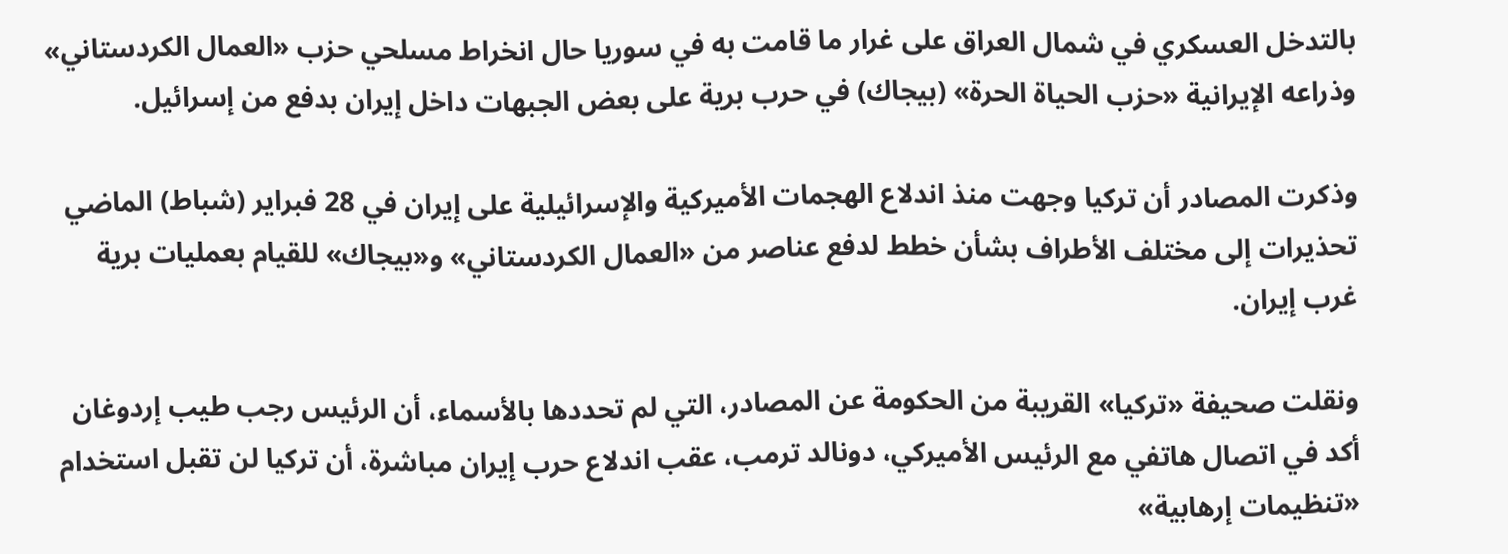بالتدخل العسكري في شمال العراق على غرار ما قامت به في سوريا حال انخراط مسلحي حزب «العمال الكردستاني» وذراعه الإيرانية «حزب الحياة الحرة» (بيجاك) في حرب برية على بعض الجبهات داخل إيران بدفع من إسرائيل.

وذكرت المصادر أن تركيا وجهت منذ اندلاع الهجمات الأميركية والإسرائيلية على إيران في 28 فبراير (شباط) الماضي تحذيرات إلى مختلف الأطراف بشأن خطط لدفع عناصر من «العمال الكردستاني» و«بيجاك» للقيام بعمليات برية غرب إيران.

ونقلت صحيفة «تركيا» القريبة من الحكومة عن المصادر، التي لم تحددها بالأسماء، أن الرئيس رجب طيب إردوغان أكد في اتصال هاتفي مع الرئيس الأميركي، دونالد ترمب، عقب اندلاع حرب إيران مباشرة، أن تركيا لن تقبل استخدام «تنظيمات إرهابية»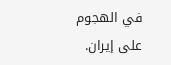في الهجوم على إيران.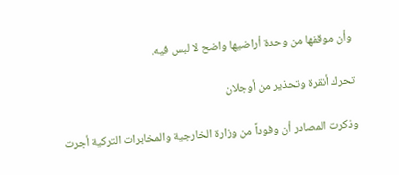وأن موقفها من وحدة أراضيها واضح لا لبس فيه.

تحرك أنقرة وتحذير من أوجلان

وذكرت المصادر أن وفوداً من وزارة الخارجية والمخابرات التركية أجرت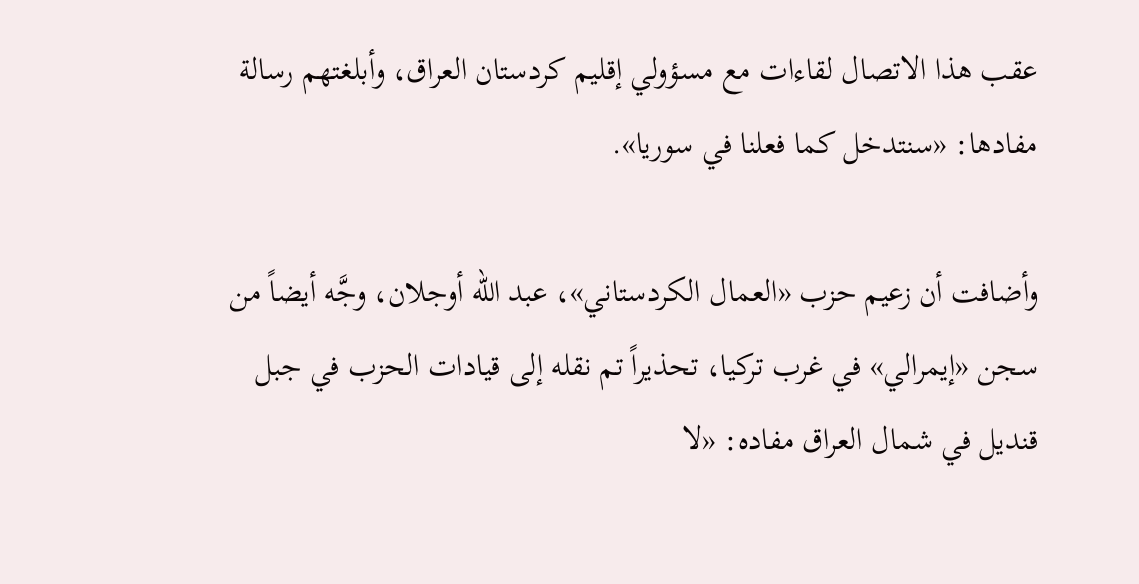عقب هذا الاتصال لقاءات مع مسؤولي إقليم كردستان العراق، وأبلغتهم رسالة مفادها: «سنتدخل كما فعلنا في سوريا».

وأضافت أن زعيم حزب «العمال الكردستاني»، عبد الله أوجلان، وجَّه أيضاً من سجن «إيمرالي» في غرب تركيا، تحذيراً تم نقله إلى قيادات الحزب في جبل قنديل في شمال العراق مفاده: «لا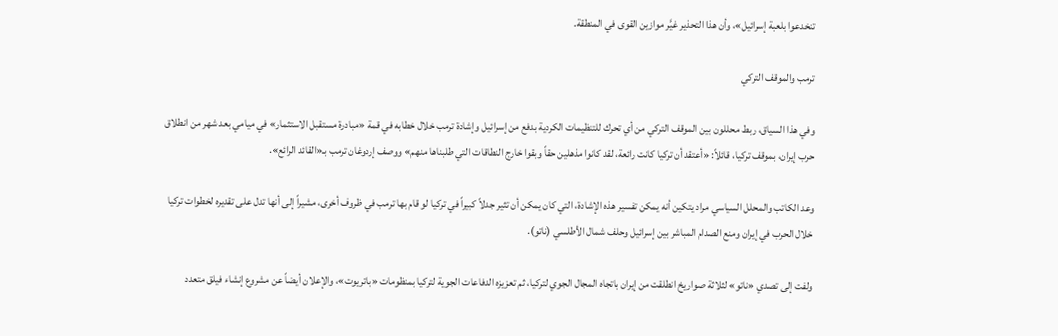تنخدعوا بلعبة إسرائيل»، وأن هذا التحذير غيَّر موازين القوى في المنطقة.

ترمب والموقف التركي

وفي هذا السياق، ربط محللون بين الموقف التركي من أي تحرك للتنظيمات الكردية بدفع من إسرائيل وإشادة ترمب خلال خطابه في قمة «مبادرة مستقبل الاستثمار» في ميامي بعد شهر من انطلاق حرب إيران، بموقف تركيا، قائلاً: «أعتقد أن تركيا كانت رائعة، لقد كانوا مذهلين حقاً وبقوا خارج النطاقات التي طلبناها منهم» ووصف إردوغان ترمب بـ«القائد الرائع».

وعد الكاتب والمحلل السياسي مراد يتكين أنه يمكن تفسير هذه الإشادة، التي كان يمكن أن تثير جدلاً كبيراً في تركيا لو قام بها ترمب في ظروف أخرى، مشيراً إلى أنها تدل على تقديره لخطوات تركيا خلال الحرب في إيران ومنع الصدام المباشر بين إسرائيل وحلف شمال الأطلسي (ناتو).

ولفت إلى تصدي «ناتو» لثلاثة صواريخ انطلقت من إيران باتجاه المجال الجوي لتركيا، ثم تعزيزه الدفاعات الجوية لتركيا بمنظومات «باتريوت»، والإعلان أيضاً عن مشروع إنشاء فيلق متعدد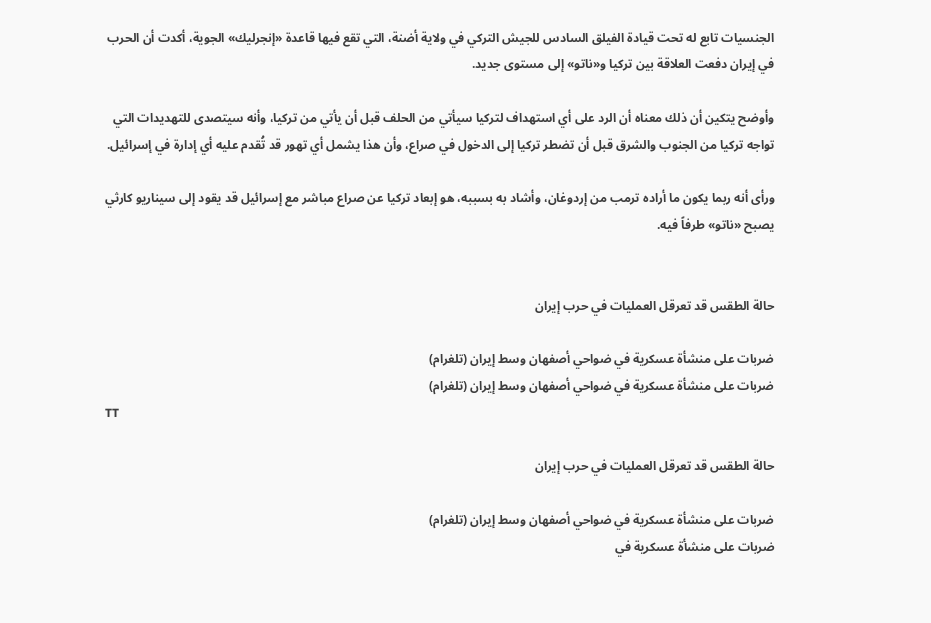الجنسيات تابع له تحت قيادة الفيلق السادس للجيش التركي في ولاية أضنة، التي تقع فيها قاعدة «إنجرليك» الجوية، أكدت أن الحرب في إيران دفعت العلاقة بين تركيا و«ناتو» إلى مستوى جديد.

وأوضح يتكين أن ذلك معناه أن الرد على أي استهداف لتركيا سيأتي من الحلف قبل أن يأتي من تركيا، وأنه سيتصدى للتهديدات التي تواجه تركيا من الجنوب والشرق قبل أن تضطر تركيا إلى الدخول في صراع، وأن هذا يشمل أي تهور قد تُقدم عليه أي إدارة في إسرائيل.

ورأى أنه ربما يكون ما أراده ترمب من إردوغان، وأشاد به بسببه، هو إبعاد تركيا عن صراع مباشر مع إسرائيل قد يقود إلى سيناريو كارثي يصبح «ناتو» طرفاً فيه.


حالة الطقس قد تعرقل العمليات في حرب إيران

ضربات على منشأة عسكرية في ضواحي أصفهان وسط إيران (تلغرام)
ضربات على منشأة عسكرية في ضواحي أصفهان وسط إيران (تلغرام)
TT

حالة الطقس قد تعرقل العمليات في حرب إيران

ضربات على منشأة عسكرية في ضواحي أصفهان وسط إيران (تلغرام)
ضربات على منشأة عسكرية في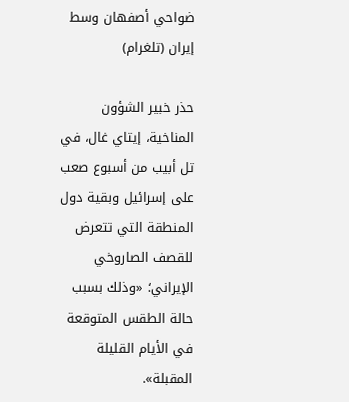ضواحي أصفهان وسط إيران (تلغرام)

حذر خبير الشؤون المناخية، إيتاي غال، في تل أبيب من أسبوع صعب على إسرائيل وبقية دول المنطقة التي تتعرض للقصف الصاروخي الإيراني؛ «وذلك بسبب حالة الطقس المتوقعة في الأيام القليلة المقبلة».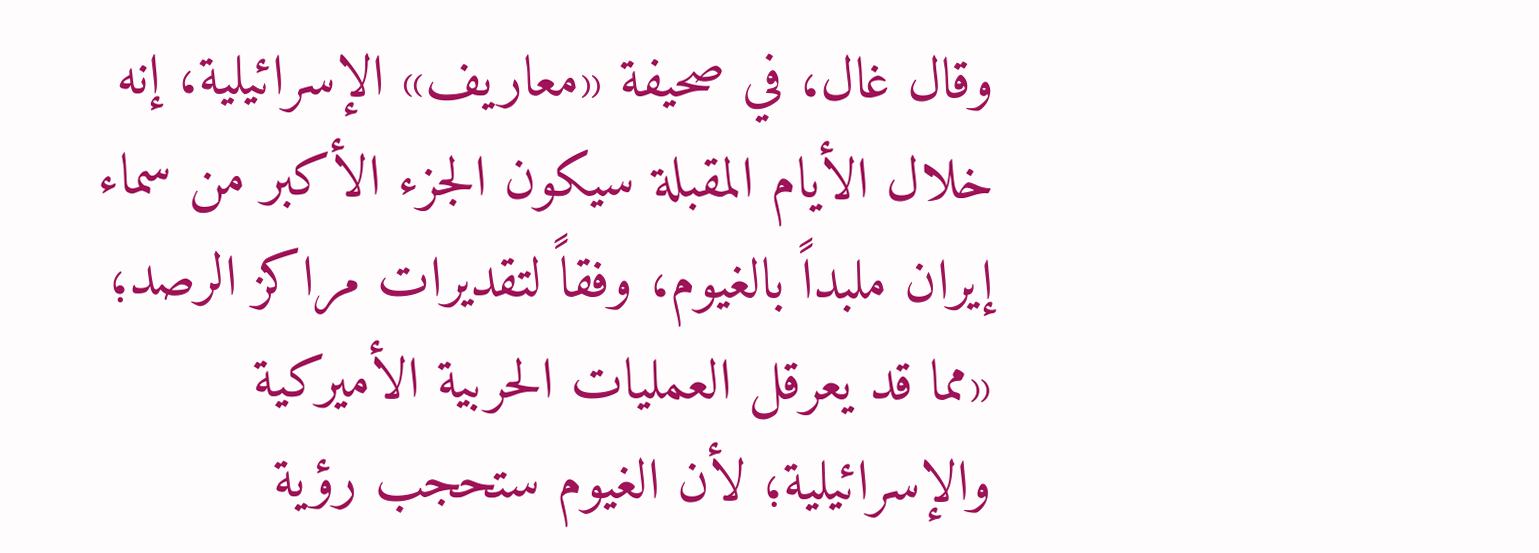وقال غال، في صحيفة «معاريف» الإسرائيلية، إنه خلال الأيام المقبلة سيكون الجزء الأكبر من سماء إيران ملبداً بالغيوم، وفقاً لتقديرات مراكز الرصد؛ «مما قد يعرقل العمليات الحربية الأميركية والإسرائيلية؛ لأن الغيوم ستحجب رؤية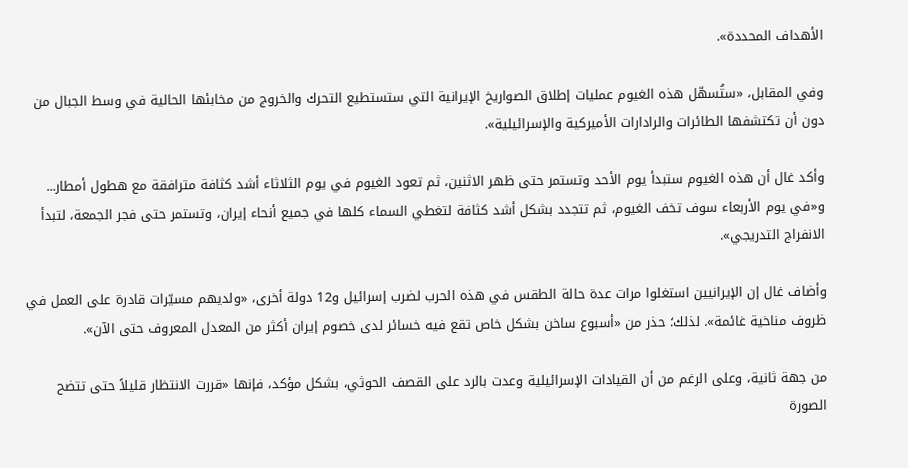الأهداف المحددة».

وفي المقابل، «ستُسهّل هذه الغيوم عمليات إطلاق الصواريخ الإيرانية التي ستستطيع التحرك والخروج من مخابئها الحالية في وسط الجبال من دون أن تكتشفها الطائرات والرادارات الأميركية والإسرائيلية».

وأكد غال أن هذه الغيوم ستبدأ يوم الأحد وتستمر حتى ظهر الاثنين، ثم تعود الغيوم في يوم الثلاثاء أشد كثافة مترافقة مع هطول أمطار... و«في يوم الأربعاء سوف تخف الغيوم، ثم تتجدد بشكل أشد كثافة لتغطي السماء كلها في جميع أنحاء إيران، وتستمر حتى فجر الجمعة، لتبدأ الانفراج التدريجي».

وأضاف غال إن الإيرانيين استغلوا مرات عدة حالة الطقس في هذه الحرب لضرب إسرائيل و12 دولة أخرى، «ولديهم مسيّرات قادرة على العمل في ظروف مناخية غائمة». لذلك؛ حذر من «أسبوع ساخن بشكل خاص تقع فيه خسائر لدى خصوم إيران أكثر من المعدل المعروف حتى الآن».

من جهة ثانية، وعلى الرغم من أن القيادات الإسرائيلية وعدت بالرد على القصف الحوثي، بشكل مؤكد، فإنها «قررت الانتظار قليلاً حتى تتضح الصورة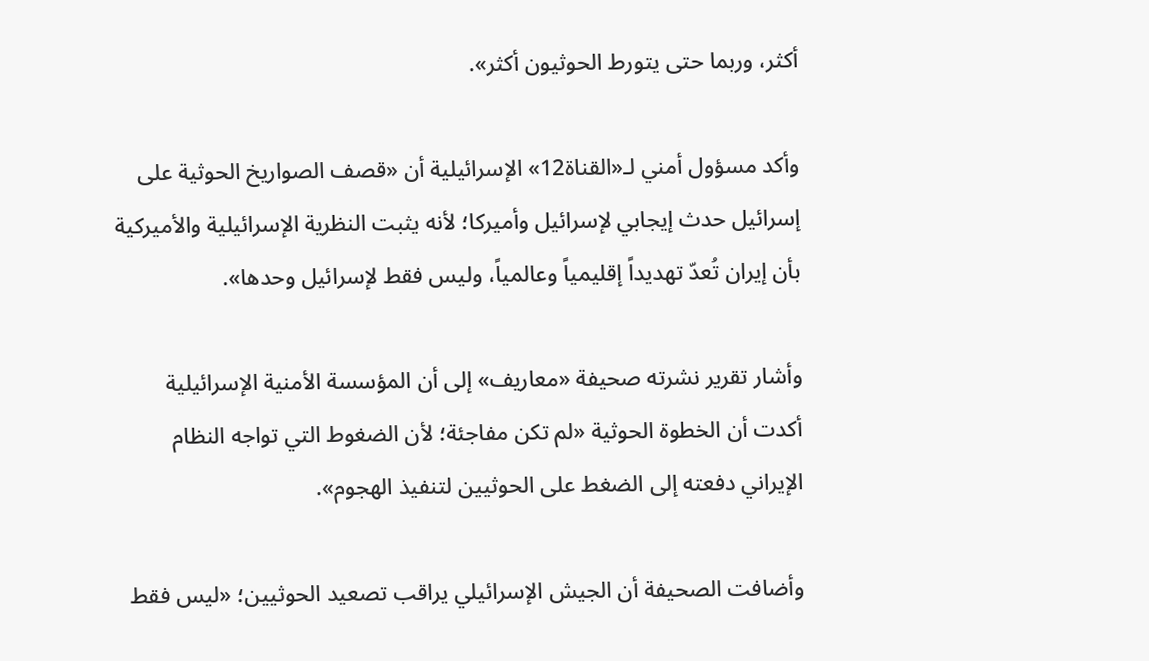أكثر، وربما حتى يتورط الحوثيون أكثر».

وأكد مسؤول أمني لـ«القناة12» الإسرائيلية أن «قصف الصواريخ الحوثية على إسرائيل حدث إيجابي لإسرائيل وأميركا؛ لأنه يثبت النظرية الإسرائيلية والأميركية بأن إيران تُعدّ تهديداً إقليمياً وعالمياً، وليس فقط لإسرائيل وحدها».

وأشار تقرير نشرته صحيفة «معاريف» إلى أن المؤسسة الأمنية الإسرائيلية أكدت أن الخطوة الحوثية «لم تكن مفاجئة؛ لأن الضغوط التي تواجه النظام الإيراني دفعته إلى الضغط على الحوثيين لتنفيذ الهجوم».

وأضافت الصحيفة أن الجيش الإسرائيلي يراقب تصعيد الحوثيين؛ «ليس فقط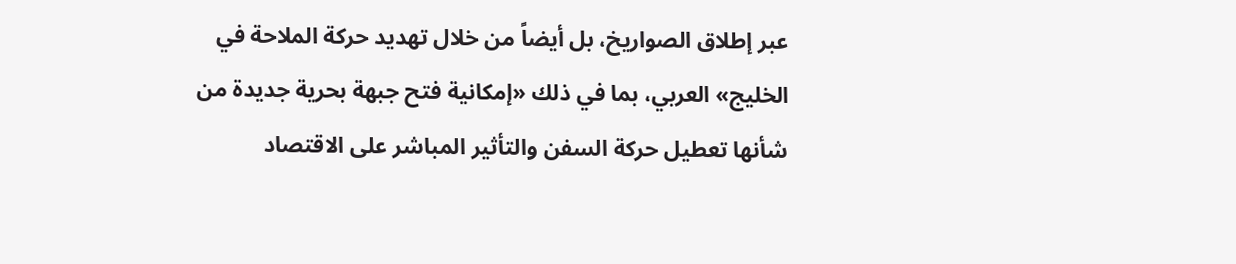عبر إطلاق الصواريخ، بل أيضاً من خلال تهديد حركة الملاحة في الخليج» العربي، بما في ذلك «إمكانية فتح جبهة بحرية جديدة من شأنها تعطيل حركة السفن والتأثير المباشر على الاقتصاد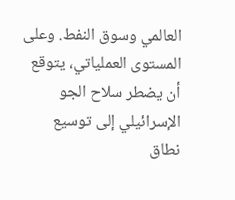العالمي وسوق النفط. وعلى المستوى العملياتي، يتوقع أن يضطر سلاح الجو الإسرائيلي إلى توسيع نطاق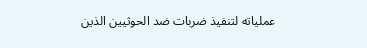عملياته لتنفيذ ضربات ضد الحوثيين الذين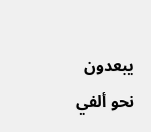يبعدون نحو ألفي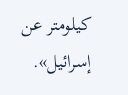كيلومتر عن إسرائيل».